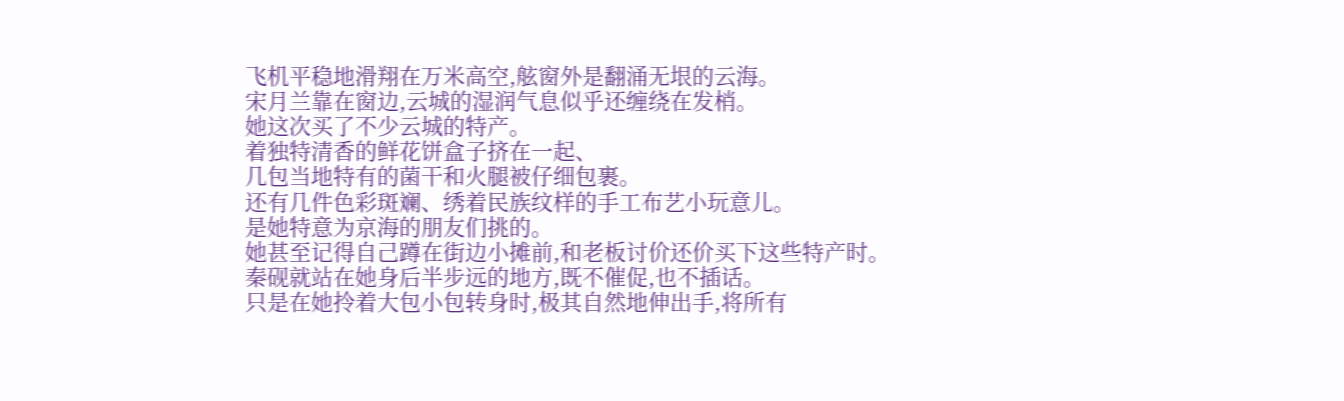飞机平稳地滑翔在万米高空,舷窗外是翻涌无垠的云海。
宋月兰靠在窗边,云城的湿润气息似乎还缠绕在发梢。
她这次买了不少云城的特产。
着独特清香的鲜花饼盒子挤在一起、
几包当地特有的菌干和火腿被仔细包裹。
还有几件色彩斑斓、绣着民族纹样的手工布艺小玩意儿。
是她特意为京海的朋友们挑的。
她甚至记得自己蹲在街边小摊前,和老板讨价还价买下这些特产时。
秦砚就站在她身后半步远的地方,既不催促,也不插话。
只是在她拎着大包小包转身时,极其自然地伸出手,将所有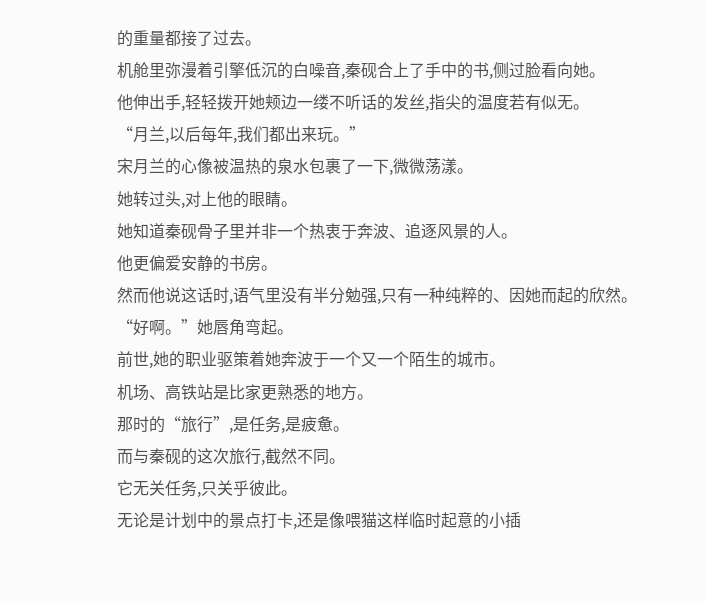的重量都接了过去。
机舱里弥漫着引擎低沉的白噪音,秦砚合上了手中的书,侧过脸看向她。
他伸出手,轻轻拨开她颊边一缕不听话的发丝,指尖的温度若有似无。
“月兰,以后每年,我们都出来玩。”
宋月兰的心像被温热的泉水包裹了一下,微微荡漾。
她转过头,对上他的眼睛。
她知道秦砚骨子里并非一个热衷于奔波、追逐风景的人。
他更偏爱安静的书房。
然而他说这话时,语气里没有半分勉强,只有一种纯粹的、因她而起的欣然。
“好啊。”她唇角弯起。
前世,她的职业驱策着她奔波于一个又一个陌生的城市。
机场、高铁站是比家更熟悉的地方。
那时的“旅行”,是任务,是疲惫。
而与秦砚的这次旅行,截然不同。
它无关任务,只关乎彼此。
无论是计划中的景点打卡,还是像喂猫这样临时起意的小插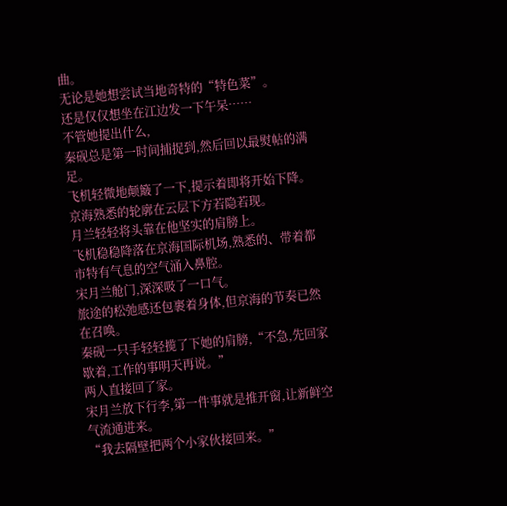曲。
无论是她想尝试当地奇特的“特色菜”。
还是仅仅想坐在江边发一下午呆……
不管她提出什么,
秦砚总是第一时间捕捉到,然后回以最熨帖的满足。
飞机轻微地颠簸了一下,提示着即将开始下降。
京海熟悉的轮廓在云层下方若隐若现。
月兰轻轻将头靠在他坚实的肩膀上。
飞机稳稳降落在京海国际机场,熟悉的、带着都市特有气息的空气涌入鼻腔。
宋月兰舱门,深深吸了一口气。
旅途的松弛感还包裹着身体,但京海的节奏已然在召唤。
秦砚一只手轻轻揽了下她的肩膀,“不急,先回家歇着,工作的事明天再说。”
两人直接回了家。
宋月兰放下行李,第一件事就是推开窗,让新鲜空气流通进来。
“我去隔壁把两个小家伙接回来。”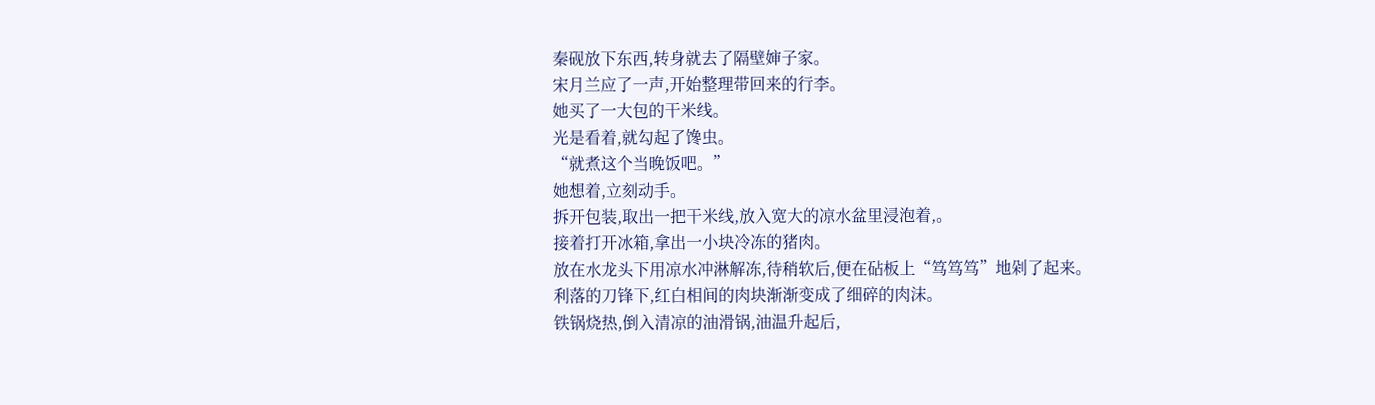秦砚放下东西,转身就去了隔壁婶子家。
宋月兰应了一声,开始整理带回来的行李。
她买了一大包的干米线。
光是看着,就勾起了馋虫。
“就煮这个当晚饭吧。”
她想着,立刻动手。
拆开包装,取出一把干米线,放入宽大的凉水盆里浸泡着,。
接着打开冰箱,拿出一小块冷冻的猪肉。
放在水龙头下用凉水冲淋解冻,待稍软后,便在砧板上“笃笃笃”地剁了起来。
利落的刀锋下,红白相间的肉块渐渐变成了细碎的肉沫。
铁锅烧热,倒入清凉的油滑锅,油温升起后,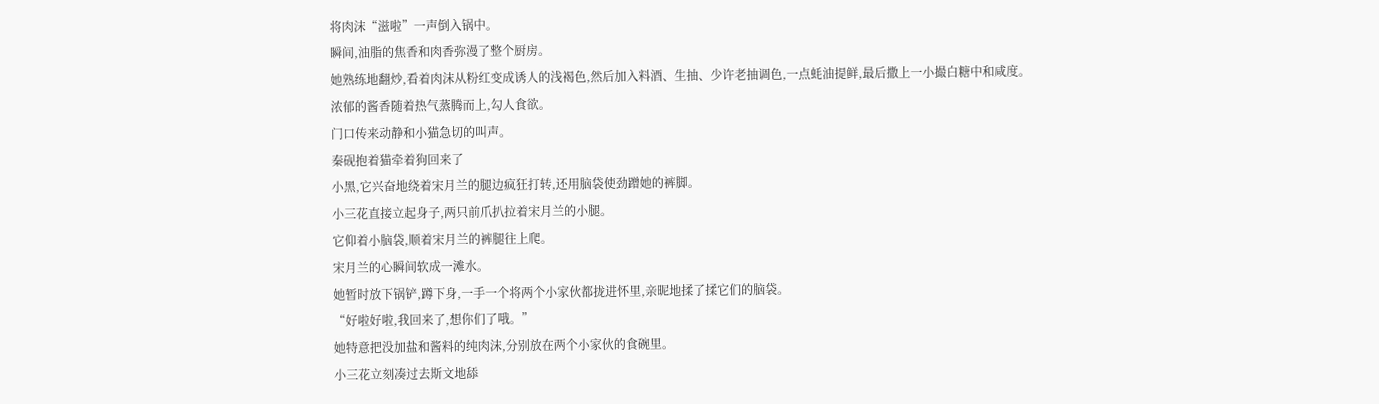将肉沫“滋啦”一声倒入锅中。
瞬间,油脂的焦香和肉香弥漫了整个厨房。
她熟练地翻炒,看着肉沫从粉红变成诱人的浅褐色,然后加入料酒、生抽、少许老抽调色,一点蚝油提鲜,最后撒上一小撮白糖中和咸度。
浓郁的酱香随着热气蒸腾而上,勾人食欲。
门口传来动静和小猫急切的叫声。
秦砚抱着猫牵着狗回来了
小黑,它兴奋地绕着宋月兰的腿边疯狂打转,还用脑袋使劲蹭她的裤脚。
小三花直接立起身子,两只前爪扒拉着宋月兰的小腿。
它仰着小脑袋,顺着宋月兰的裤腿往上爬。
宋月兰的心瞬间软成一滩水。
她暂时放下锅铲,蹲下身,一手一个将两个小家伙都拢进怀里,亲昵地揉了揉它们的脑袋。
“好啦好啦,我回来了,想你们了哦。”
她特意把没加盐和酱料的纯肉沫,分别放在两个小家伙的食碗里。
小三花立刻凑过去斯文地舔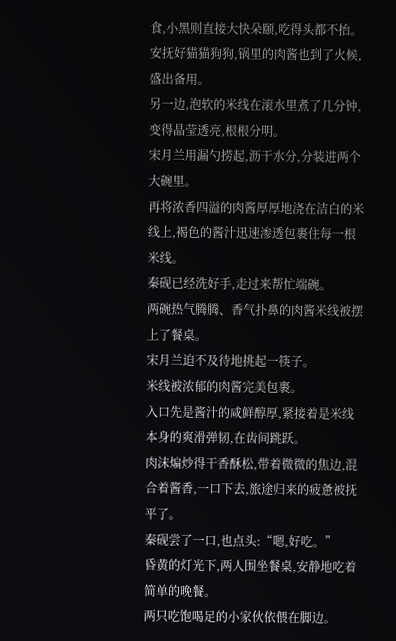食,小黑则直接大快朵颐,吃得头都不抬。
安抚好猫猫狗狗,锅里的肉酱也到了火候,盛出备用。
另一边,泡软的米线在滚水里煮了几分钟,变得晶莹透亮,根根分明。
宋月兰用漏勺捞起,沥干水分,分装进两个大碗里。
再将浓香四溢的肉酱厚厚地浇在洁白的米线上,褐色的酱汁迅速渗透包裹住每一根米线。
秦砚已经洗好手,走过来帮忙端碗。
两碗热气腾腾、香气扑鼻的肉酱米线被摆上了餐桌。
宋月兰迫不及待地挑起一筷子。
米线被浓郁的肉酱完美包裹。
入口先是酱汁的咸鲜醇厚,紧接着是米线本身的爽滑弹韧,在齿间跳跃。
肉沫煸炒得干香酥松,带着微微的焦边,混合着酱香,一口下去,旅途归来的疲惫被抚平了。
秦砚尝了一口,也点头:“嗯,好吃。”
昏黄的灯光下,两人围坐餐桌,安静地吃着简单的晚餐。
两只吃饱喝足的小家伙依偎在脚边。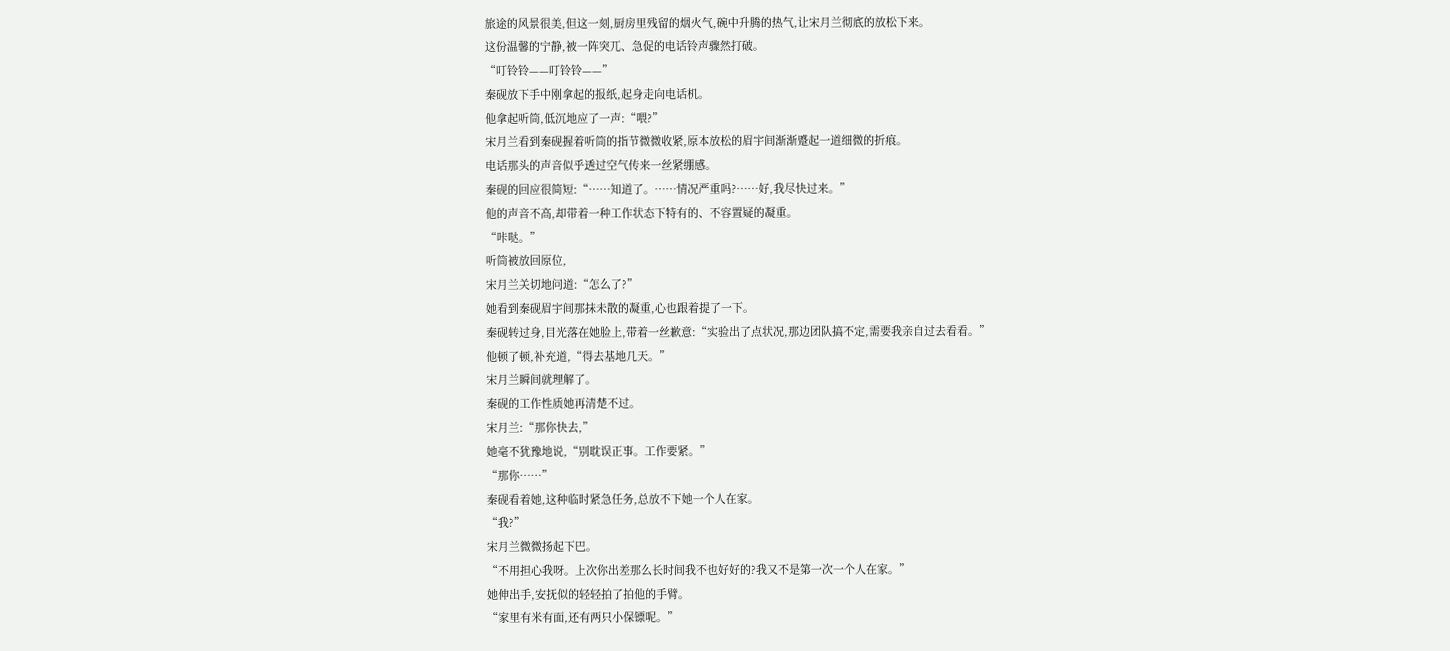旅途的风景很美,但这一刻,厨房里残留的烟火气,碗中升腾的热气,让宋月兰彻底的放松下来。
这份温馨的宁静,被一阵突兀、急促的电话铃声骤然打破。
“叮铃铃——叮铃铃——”
秦砚放下手中刚拿起的报纸,起身走向电话机。
他拿起听筒,低沉地应了一声:“喂?”
宋月兰看到秦砚握着听筒的指节微微收紧,原本放松的眉宇间渐渐蹙起一道细微的折痕。
电话那头的声音似乎透过空气传来一丝紧绷感。
秦砚的回应很简短:“……知道了。……情况严重吗?……好,我尽快过来。”
他的声音不高,却带着一种工作状态下特有的、不容置疑的凝重。
“咔哒。”
听筒被放回原位,
宋月兰关切地问道:“怎么了?”
她看到秦砚眉宇间那抹未散的凝重,心也跟着提了一下。
秦砚转过身,目光落在她脸上,带着一丝歉意:“实验出了点状况,那边团队搞不定,需要我亲自过去看看。”
他顿了顿,补充道,“得去基地几天。”
宋月兰瞬间就理解了。
秦砚的工作性质她再清楚不过。
宋月兰:“那你快去,”
她毫不犹豫地说,“别耽误正事。工作要紧。”
“那你……”
秦砚看着她,这种临时紧急任务,总放不下她一个人在家。
“我?”
宋月兰微微扬起下巴。
“不用担心我呀。上次你出差那么长时间我不也好好的?我又不是第一次一个人在家。”
她伸出手,安抚似的轻轻拍了拍他的手臂。
“家里有米有面,还有两只小保镖呢。”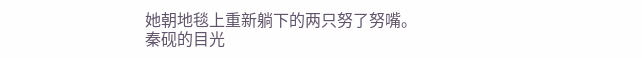她朝地毯上重新躺下的两只努了努嘴。
秦砚的目光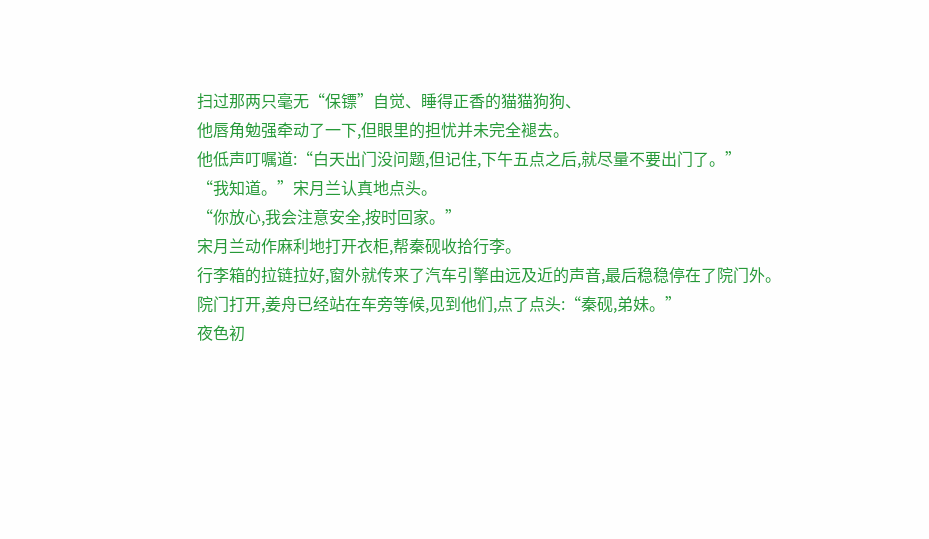扫过那两只毫无“保镖”自觉、睡得正香的猫猫狗狗、
他唇角勉强牵动了一下,但眼里的担忧并未完全褪去。
他低声叮嘱道:“白天出门没问题,但记住,下午五点之后,就尽量不要出门了。”
“我知道。”宋月兰认真地点头。
“你放心,我会注意安全,按时回家。”
宋月兰动作麻利地打开衣柜,帮秦砚收拾行李。
行李箱的拉链拉好,窗外就传来了汽车引擎由远及近的声音,最后稳稳停在了院门外。
院门打开,姜舟已经站在车旁等候,见到他们,点了点头:“秦砚,弟妹。”
夜色初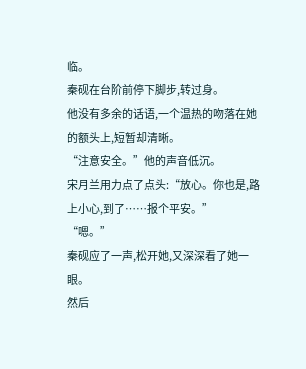临。
秦砚在台阶前停下脚步,转过身。
他没有多余的话语,一个温热的吻落在她的额头上,短暂却清晰。
“注意安全。”他的声音低沉。
宋月兰用力点了点头:“放心。你也是,路上小心,到了……报个平安。”
“嗯。”
秦砚应了一声,松开她,又深深看了她一眼。
然后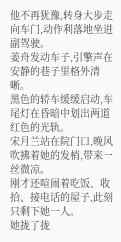他不再犹豫,转身大步走向车门,动作利落地坐进副驾驶。
姜舟发动车子,引擎声在安静的巷子里格外清晰。
黑色的轿车缓缓启动,车尾灯在昏暗中划出两道红色的光轨。
宋月兰站在院门口,晚风吹拂着她的发梢,带来一丝微凉。
刚才还喧闹着吃饭、收拾、接电话的屋子,此刻只剩下她一人。
她拢了拢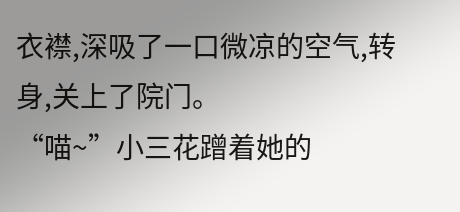衣襟,深吸了一口微凉的空气,转身,关上了院门。
“喵~”小三花蹭着她的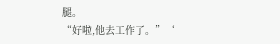腿。
“好啦,他去工作了。”‘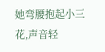她弯腰抱起小三花,声音轻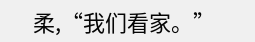柔,“我们看家。”